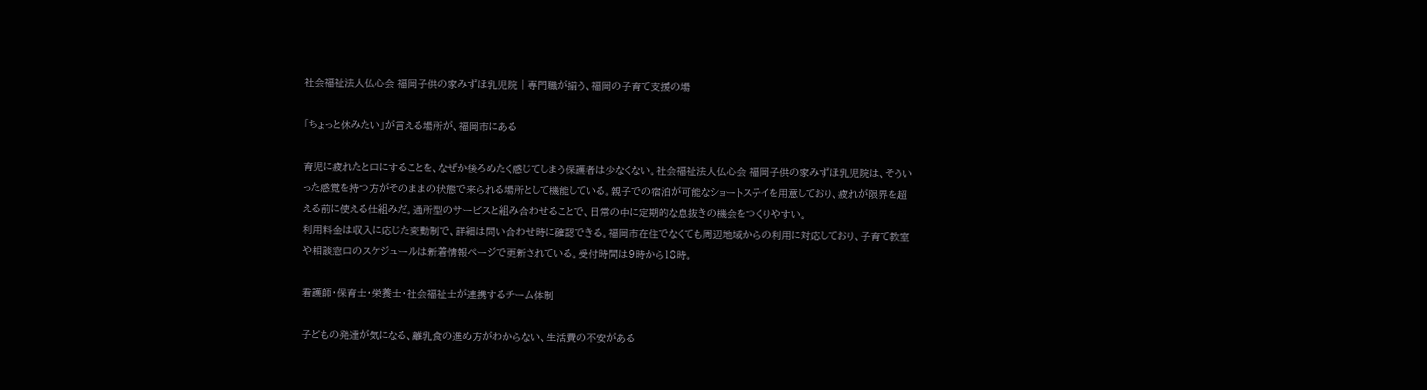社会福祉法人仏心会 福岡子供の家みずほ乳児院 | 専門職が揃う、福岡の子育て支援の場

「ちょっと休みたい」が言える場所が、福岡市にある

育児に疲れたと口にすることを、なぜか後ろめたく感じてしまう保護者は少なくない。社会福祉法人仏心会 福岡子供の家みずほ乳児院は、そういった感覚を持つ方がそのままの状態で来られる場所として機能している。親子での宿泊が可能なショートステイを用意しており、疲れが限界を超える前に使える仕組みだ。通所型のサービスと組み合わせることで、日常の中に定期的な息抜きの機会をつくりやすい。
利用料金は収入に応じた変動制で、詳細は問い合わせ時に確認できる。福岡市在住でなくても周辺地域からの利用に対応しており、子育て教室や相談窓口のスケジュールは新着情報ページで更新されている。受付時間は9時から18時。

看護師・保育士・栄養士・社会福祉士が連携するチーム体制

子どもの発達が気になる、離乳食の進め方がわからない、生活費の不安がある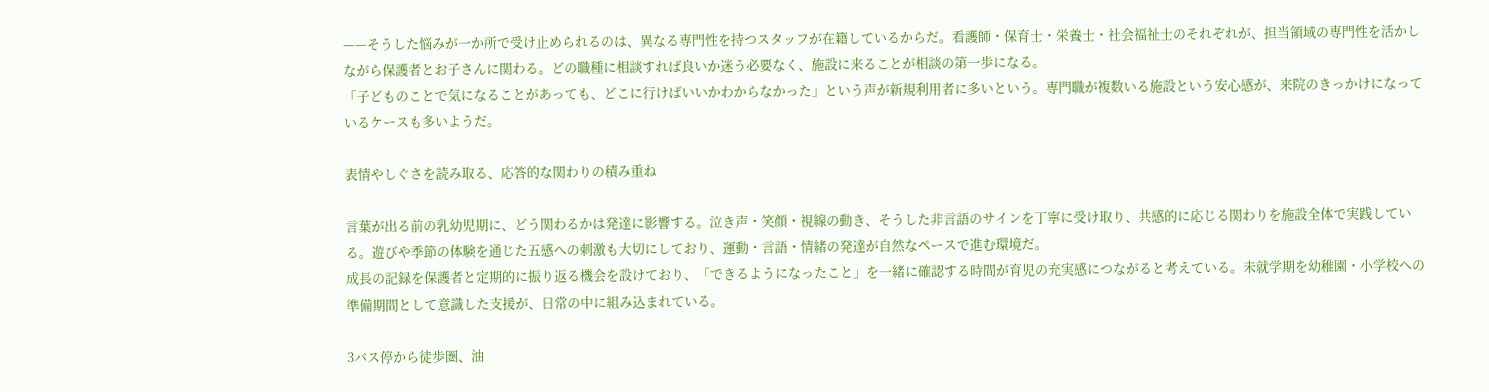——そうした悩みが一か所で受け止められるのは、異なる専門性を持つスタッフが在籍しているからだ。看護師・保育士・栄養士・社会福祉士のそれぞれが、担当領域の専門性を活かしながら保護者とお子さんに関わる。どの職種に相談すれば良いか迷う必要なく、施設に来ることが相談の第一歩になる。
「子どものことで気になることがあっても、どこに行けばいいかわからなかった」という声が新規利用者に多いという。専門職が複数いる施設という安心感が、来院のきっかけになっているケースも多いようだ。

表情やしぐさを読み取る、応答的な関わりの積み重ね

言葉が出る前の乳幼児期に、どう関わるかは発達に影響する。泣き声・笑顔・視線の動き、そうした非言語のサインを丁寧に受け取り、共感的に応じる関わりを施設全体で実践している。遊びや季節の体験を通じた五感への刺激も大切にしており、運動・言語・情緒の発達が自然なペースで進む環境だ。
成長の記録を保護者と定期的に振り返る機会を設けており、「できるようになったこと」を一緒に確認する時間が育児の充実感につながると考えている。未就学期を幼稚園・小学校への準備期間として意識した支援が、日常の中に組み込まれている。

3バス停から徒歩圏、油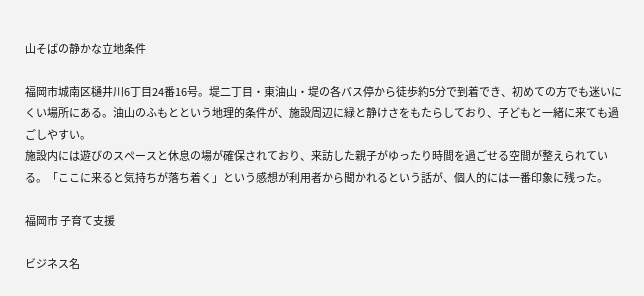山そばの静かな立地条件

福岡市城南区樋井川6丁目24番16号。堤二丁目・東油山・堤の各バス停から徒歩約5分で到着でき、初めての方でも迷いにくい場所にある。油山のふもとという地理的条件が、施設周辺に緑と静けさをもたらしており、子どもと一緒に来ても過ごしやすい。
施設内には遊びのスペースと休息の場が確保されており、来訪した親子がゆったり時間を過ごせる空間が整えられている。「ここに来ると気持ちが落ち着く」という感想が利用者から聞かれるという話が、個人的には一番印象に残った。

福岡市 子育て支援

ビジネス名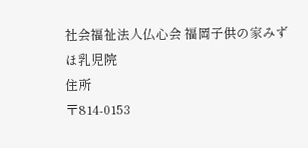社会福祉法人仏心会 福岡子供の家みずほ乳児院
住所
〒814-0153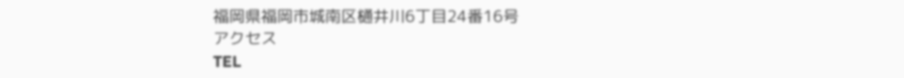福岡県福岡市城南区樋井川6丁目24番16号
アクセス
TEL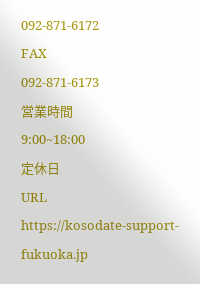092-871-6172
FAX
092-871-6173
営業時間
9:00~18:00
定休日
URL
https://kosodate-support-fukuoka.jp